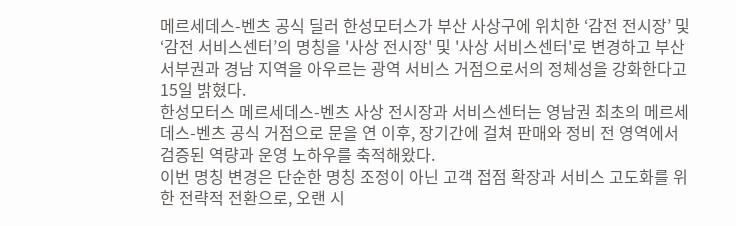메르세데스-벤츠 공식 딜러 한성모터스가 부산 사상구에 위치한 ‘감전 전시장’ 및 ‘감전 서비스센터’의 명칭을 '사상 전시장' 및 '사상 서비스센터'로 변경하고 부산 서부권과 경남 지역을 아우르는 광역 서비스 거점으로서의 정체성을 강화한다고 15일 밝혔다.
한성모터스 메르세데스-벤츠 사상 전시장과 서비스센터는 영남권 최초의 메르세데스-벤츠 공식 거점으로 문을 연 이후, 장기간에 걸쳐 판매와 정비 전 영역에서 검증된 역량과 운영 노하우를 축적해왔다.
이번 명칭 변경은 단순한 명칭 조정이 아닌 고객 접점 확장과 서비스 고도화를 위한 전략적 전환으로, 오랜 시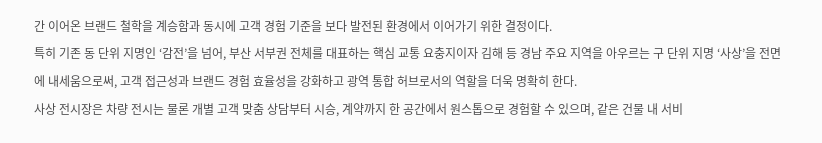간 이어온 브랜드 철학을 계승함과 동시에 고객 경험 기준을 보다 발전된 환경에서 이어가기 위한 결정이다.
특히 기존 동 단위 지명인 ‘감전’을 넘어, 부산 서부권 전체를 대표하는 핵심 교통 요충지이자 김해 등 경남 주요 지역을 아우르는 구 단위 지명 ‘사상’을 전면에 내세움으로써, 고객 접근성과 브랜드 경험 효율성을 강화하고 광역 통합 허브로서의 역할을 더욱 명확히 한다.
사상 전시장은 차량 전시는 물론 개별 고객 맞춤 상담부터 시승, 계약까지 한 공간에서 원스톱으로 경험할 수 있으며, 같은 건물 내 서비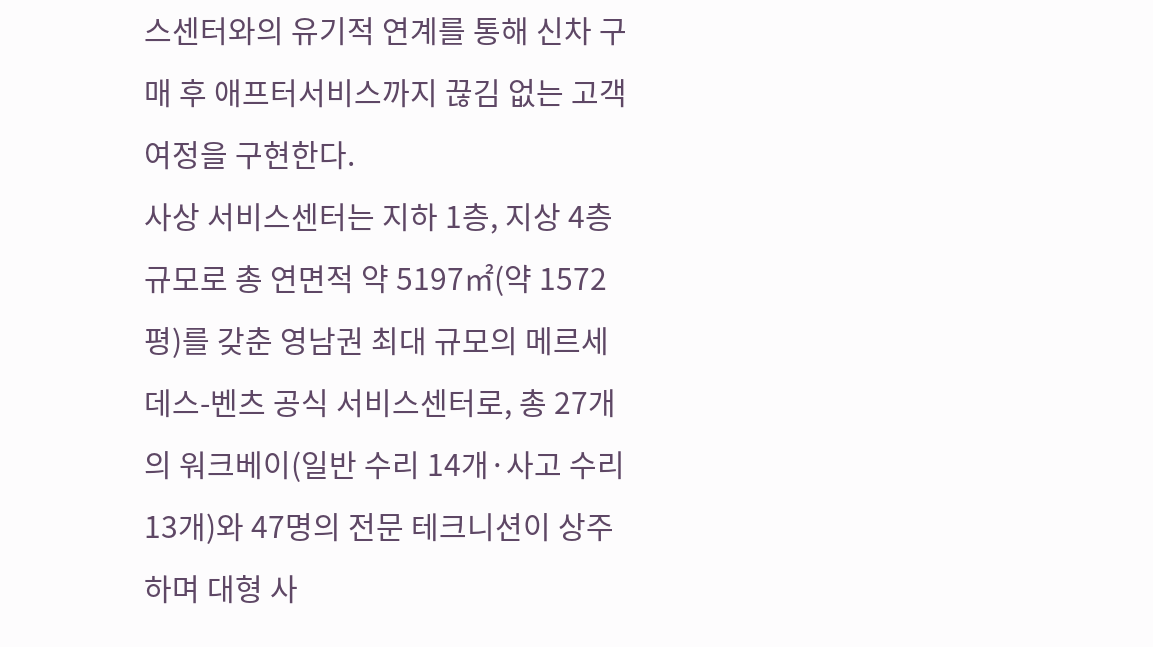스센터와의 유기적 연계를 통해 신차 구매 후 애프터서비스까지 끊김 없는 고객 여정을 구현한다.
사상 서비스센터는 지하 1층, 지상 4층 규모로 총 연면적 약 5197㎡(약 1572평)를 갖춘 영남권 최대 규모의 메르세데스-벤츠 공식 서비스센터로, 총 27개의 워크베이(일반 수리 14개·사고 수리 13개)와 47명의 전문 테크니션이 상주하며 대형 사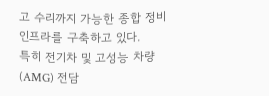고 수리까지 가능한 종합 정비 인프라를 구축하고 있다.
특히 전기차 및 고성능 차량(AMG) 전담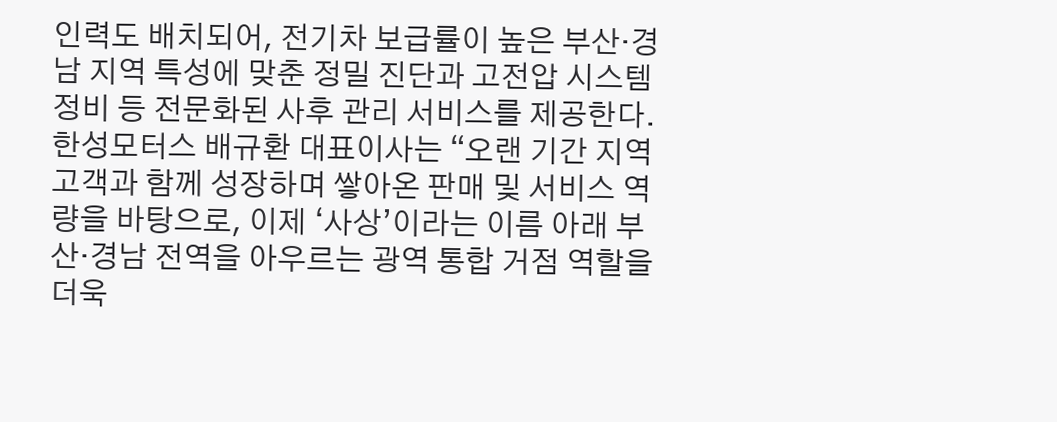인력도 배치되어, 전기차 보급률이 높은 부산·경남 지역 특성에 맞춘 정밀 진단과 고전압 시스템 정비 등 전문화된 사후 관리 서비스를 제공한다.
한성모터스 배규환 대표이사는 “오랜 기간 지역 고객과 함께 성장하며 쌓아온 판매 및 서비스 역량을 바탕으로, 이제 ‘사상’이라는 이름 아래 부산·경남 전역을 아우르는 광역 통합 거점 역할을 더욱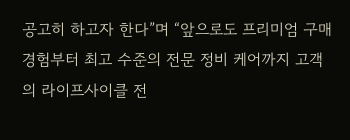공고히 하고자 한다”며 “앞으로도 프리미엄 구매 경험부터 최고 수준의 전문 정비 케어까지 고객의 라이프사이클 전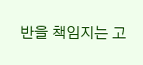반을 책임지는 고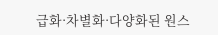급화·차별화·다양화된 원스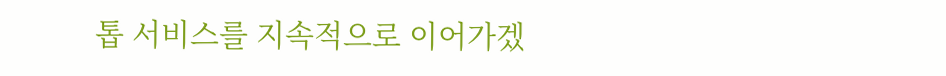톱 서비스를 지속적으로 이어가겠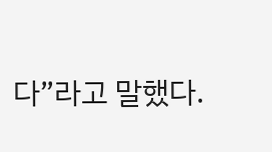다”라고 말했다.